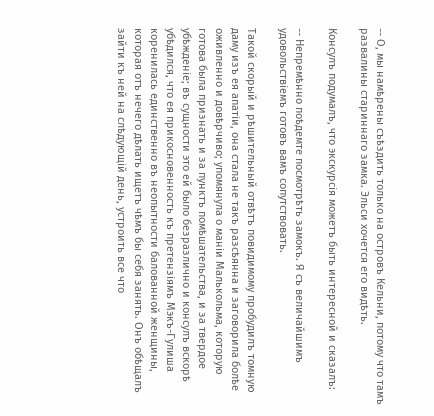-- О, мы намѣрены съѣздить только на островъ Кельни, потому что тамъ развалины стариннаго замка. Эльси хочется его видѣть.

Консулъ подумалъ, что экскурсія можетъ быть интересной и сказалъ:

-- Непремѣнно поѣдемте посмотрѣть замокъ. Я съ величайшимъ удовольствіемъ готовъ вамъ сопутствовать.

Такой скорый и рѣшительный отвѣтъ повидимому пробудилъ томную даму изъ ея апатіи, она стала не такъ разсѣянна и заговорила болѣе оживленно и довѣрчиво; упомянула о маніи Малькольма, которую готова была признать и за пунктъ помѣшательства, и за твердое убѣжденіе; въ сущности это ей было безразлично и консулъ вскорѣ убѣдился, что ея прикосновенность къ претензіямъ Мэкъ-Гулиша коренилась единственно въ неопытности балованной женщины, которая отъ нечего дѣлать ищетъ чѣмъ бы себя занять. Онъ обѣщалъ зайти къ ней на слѣдующій день, устроить все что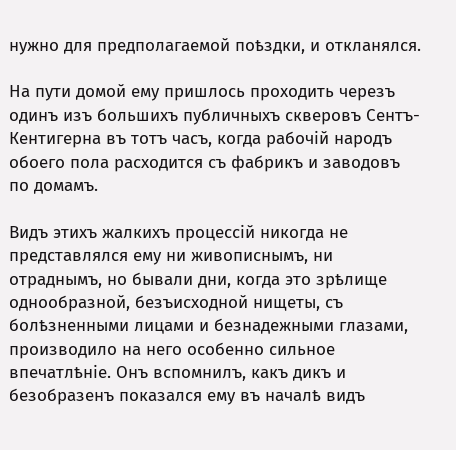нужно для предполагаемой поѣздки, и откланялся.

На пути домой ему пришлось проходить черезъ одинъ изъ большихъ публичныхъ скверовъ Сентъ-Кентигерна въ тотъ часъ, когда рабочій народъ обоего пола расходится съ фабрикъ и заводовъ по домамъ.

Видъ этихъ жалкихъ процессій никогда не представлялся ему ни живописнымъ, ни отраднымъ, но бывали дни, когда это зрѣлище однообразной, безъисходной нищеты, съ болѣзненными лицами и безнадежными глазами, производило на него особенно сильное впечатлѣніе. Онъ вспомнилъ, какъ дикъ и безобразенъ показался ему въ началѣ видъ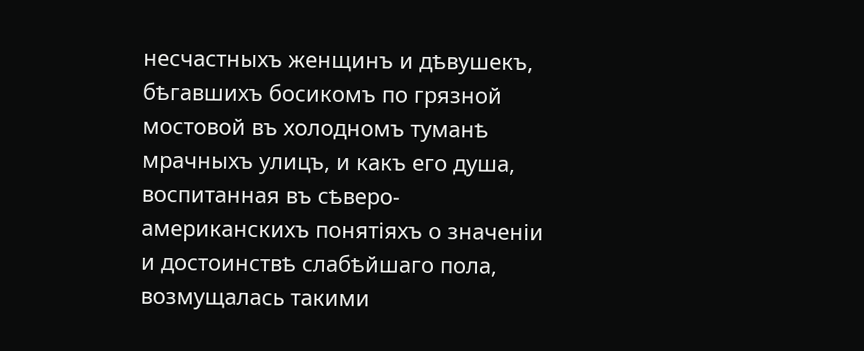несчастныхъ женщинъ и дѣвушекъ, бѣгавшихъ босикомъ по грязной мостовой въ холодномъ туманѣ мрачныхъ улицъ, и какъ его душа, воспитанная въ сѣверо-американскихъ понятіяхъ о значеніи и достоинствѣ слабѣйшаго пола, возмущалась такими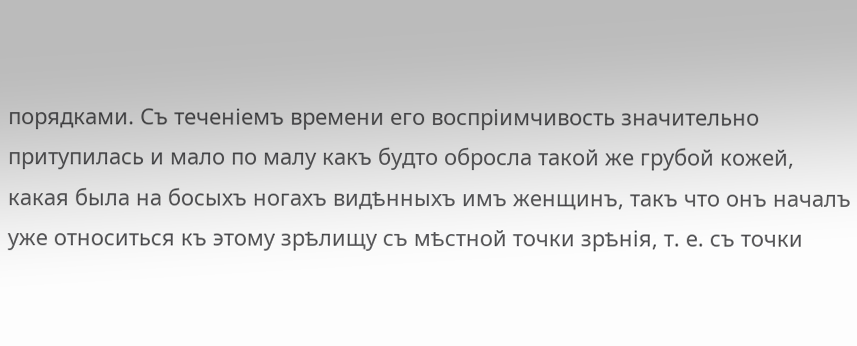порядками. Съ теченіемъ времени его воспріимчивость значительно притупилась и мало по малу какъ будто обросла такой же грубой кожей, какая была на босыхъ ногахъ видѣнныхъ имъ женщинъ, такъ что онъ началъ уже относиться къ этому зрѣлищу съ мѣстной точки зрѣнія, т. е. съ точки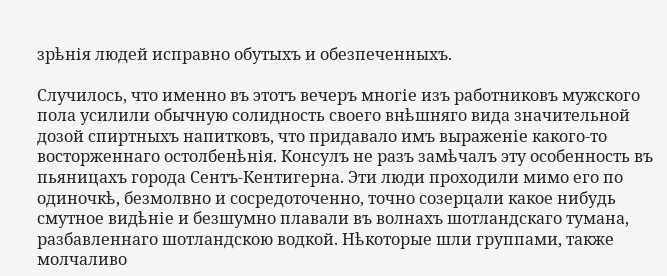зрѣнія людей исправно обутыхъ и обезпеченныхъ.

Случилось, что именно въ этотъ вечеръ многіе изъ работниковъ мужского пола усилили обычную солидность своего внѣшняго вида значительной дозой спиртныхъ напитковъ, что придавало имъ выраженіе какого-то восторженнаго остолбенѣнія. Консулъ не разъ замѣчалъ эту особенность въ пьяницахъ города Сентъ-Кентигерна. Эти люди проходили мимо его по одиночкѣ, безмолвно и сосредоточенно, точно созерцали какое нибудь смутное видѣніе и безшумно плавали въ волнахъ шотландскаго тумана, разбавленнаго шотландскою водкой. Нѣкоторые шли группами, также молчаливо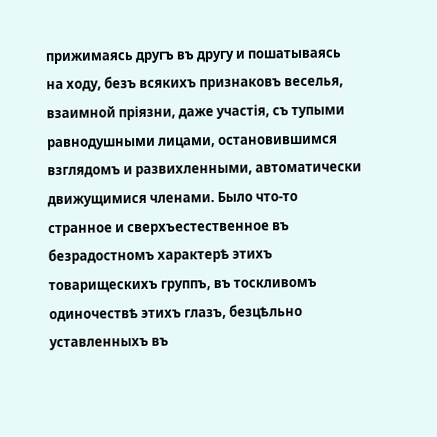прижимаясь другъ въ другу и пошатываясь на ходу, безъ всякихъ признаковъ веселья, взаимной пріязни, даже участія, съ тупыми равнодушными лицами, остановившимся взглядомъ и развихленными, автоматически движущимися членами. Было что-то странное и сверхъестественное въ безрадостномъ характерѣ этихъ товарищескихъ группъ, въ тоскливомъ одиночествѣ этихъ глазъ, безцѣльно уставленныхъ въ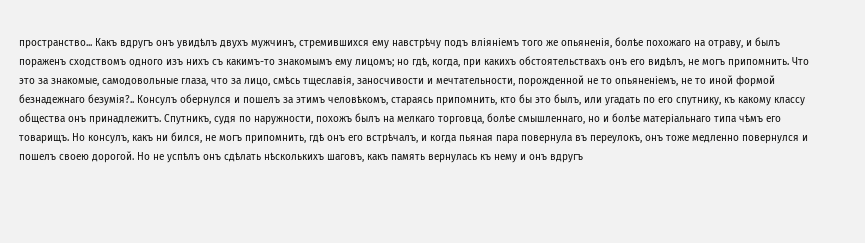пространство... Какъ вдругъ онъ увидѣлъ двухъ мужчинъ, стремившихся ему навстрѣчу подъ вліяніемъ того же опьяненія, болѣе похожаго на отраву, и былъ пораженъ сходствомъ одного изъ нихъ съ какимъ-то знакомымъ ему лицомъ; но гдѣ, когда, при какихъ обстоятельствахъ онъ его видѣлъ, не могъ припомнить. Что это за знакомые, самодовольные глаза, что за лицо, смѣсь тщеславія, заносчивости и мечтательности, порожденной не то опьяненіемъ, не то иной формой безнадежнаго безумія?.. Консулъ обернулся и пошелъ за этимъ человѣкомъ, стараясь припомнить, кто бы это былъ, или угадать по его спутнику, къ какому классу общества онъ принадлежитъ. Спутникъ, судя по наружности, похожъ былъ на мелкаго торговца, болѣе смышленнаго, но и болѣе матеріальнаго типа чѣмъ его товарищъ. Но консулъ, какъ ни бился, не могъ припомнить, гдѣ онъ его встрѣчалъ, и когда пьяная пара повернула въ переулокъ, онъ тоже медленно повернулся и пошелъ своею дорогой. Но не успѣлъ онъ сдѣлать нѣсколькихъ шаговъ, какъ память вернулась къ нему и онъ вдругъ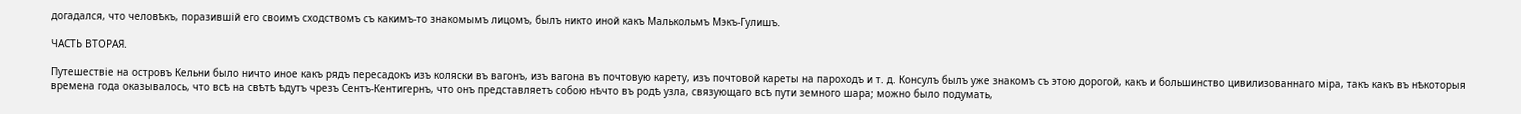догадался, что человѣкъ, поразившій его своимъ сходствомъ съ какимъ-то знакомымъ лицомъ, былъ никто иной какъ Малькольмъ Мэкъ-Гулишъ.

ЧАСТЬ ВТОРАЯ.

Путешествіе на островъ Кельни было ничто иное какъ рядъ пересадокъ изъ коляски въ вагонъ, изъ вагона въ почтовую карету, изъ почтовой кареты на пароходъ и т. д. Консулъ былъ уже знакомъ съ этою дорогой, какъ и большинство цивилизованнаго міра, такъ какъ въ нѣкоторыя времена года оказывалось, что всѣ на свѣтѣ ѣдутъ чрезъ Сентъ-Кентигернъ, что онъ представляетъ собою нѣчто въ родѣ узла, связующаго всѣ пути земного шара; можно было подумать,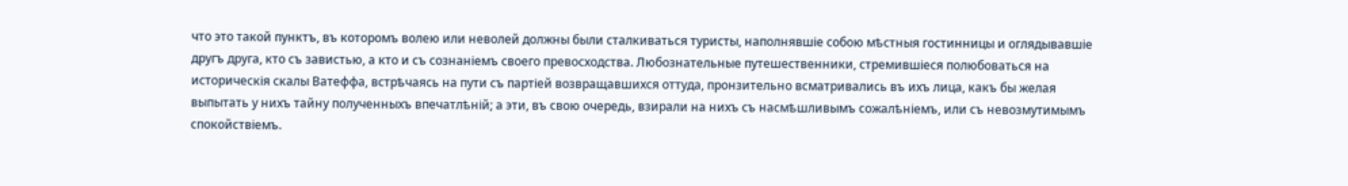что это такой пунктъ, въ которомъ волею или неволей должны были сталкиваться туристы, наполнявшіе собою мѣстныя гостинницы и оглядывавшіе другъ друга, кто съ завистью, а кто и съ сознаніемъ своего превосходства. Любознательные путешественники, стремившіеся полюбоваться на историческія скалы Ватеффа, встрѣчаясь на пути съ партіей возвращавшихся оттуда, пронзительно всматривались въ ихъ лица, какъ бы желая выпытать у нихъ тайну полученныхъ впечатлѣній; а эти, въ свою очередь, взирали на нихъ съ насмѣшливымъ сожалѣніемъ, или съ невозмутимымъ спокойствіемъ.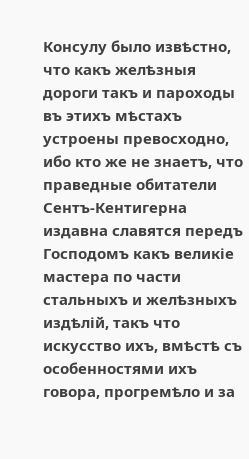Консулу было извѣстно, что какъ желѣзныя дороги такъ и пароходы въ этихъ мѣстахъ устроены превосходно, ибо кто же не знаетъ, что праведные обитатели Сентъ-Кентигерна издавна славятся передъ Господомъ какъ великіе мастера по части стальныхъ и желѣзныхъ издѣлій, такъ что искусство ихъ, вмѣстѣ съ особенностями ихъ говора, прогремѣло и за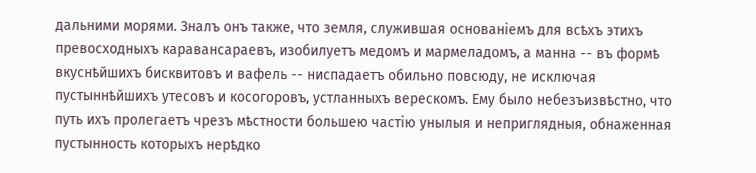дальними морями. Зналъ онъ также, что земля, служившая основаніемъ для всѣхъ этихъ превосходныхъ каравансараевъ, изобилуетъ медомъ и мармеладомъ, а манна -- въ формѣ вкуснѣйшихъ бисквитовъ и вафель -- ниспадаетъ обильно повсюду, не исключая пустыннѣйшихъ утесовъ и косогоровъ, устланныхъ верескомъ. Ему было небезъизвѣстно, что путь ихъ пролегаетъ чрезъ мѣстности большею частію унылыя и неприглядныя, обнаженная пустынность которыхъ нерѣдко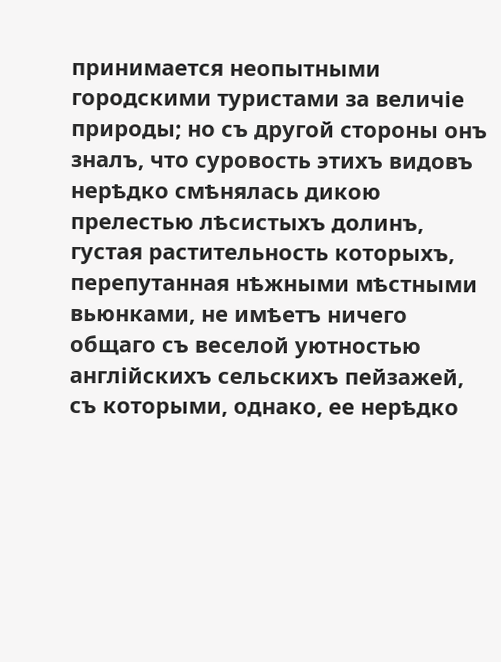принимается неопытными городскими туристами за величіе природы; но съ другой стороны онъ зналъ, что суровость этихъ видовъ нерѣдко смѣнялась дикою прелестью лѣсистыхъ долинъ, густая растительность которыхъ, перепутанная нѣжными мѣстными вьюнками, не имѣетъ ничего общаго съ веселой уютностью англійскихъ сельскихъ пейзажей, съ которыми, однако, ее нерѣдко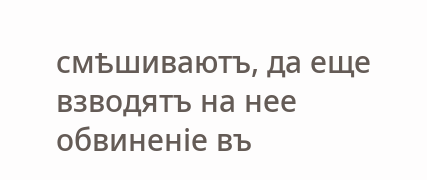смѣшиваютъ, да еще взводятъ на нее обвиненіе въ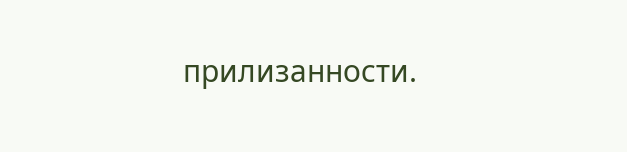прилизанности.